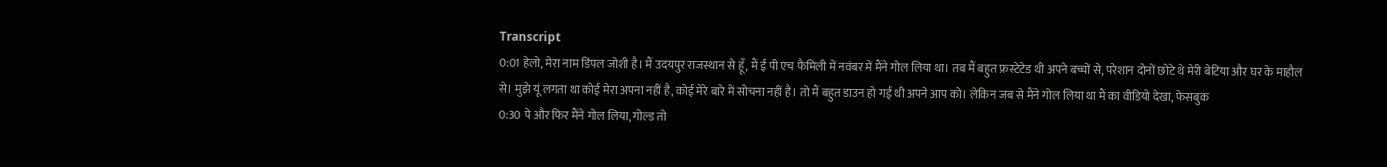Transcript
0:01 हेलो, मेरा नाम डिंपल जोशी है। मैं उदयपुर राजस्थान से हूँ, मैं ई पी एच फैमिली में नवंबर में मैंने गोल लिया था। तब मैं बहुत फ्रस्टेटेड थी अपने बच्चों से, परेशान दोनों छोटे थे मेरी बेटिया और घर के माहौल से। मुझे यूं लगता था कोई मेरा अपना नहीं है, कोई मेरे बारे में सोचना नहीं है। तो मैं बहुत डाउन हो गई थी अपने आप को। लेकिन जब से मैंने गोल लिया था मैं का वीडियो देखा, फेसबुक
0:30 पे और फिर मैंने गोल लिया, गोल्ड तो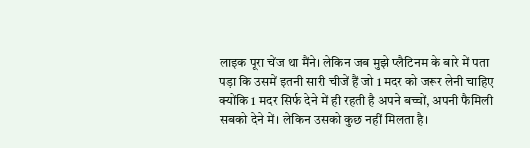लाइक पूरा चेंज था मैंने। लेकिन जब मुझे प्लैटिनम के बारे में पता पड़ा कि उसमें इतनी सारी चीजें हैं जो 1 मदर को जरूर लेनी चाहिए क्योंकि 1 मदर सिर्फ देने में ही रहती है अपने बच्चों, अपनी फैमिली सबको देने में। लेकिन उसको कुछ नहीं मिलता है।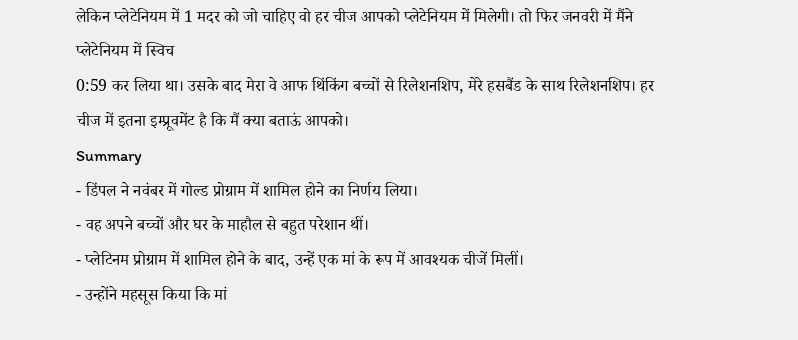लेकिन प्लेटेनियम में 1 मदर को जो चाहिए वो हर चीज आपको प्लेटेनियम में मिलेगी। तो फिर जनवरी में मैंने प्लेटेनियम में स्विच
0:59 कर लिया था। उसके बाद मेरा वे आफ थिंकिंग बच्चों से रिलेशनशिप, मेरे हसबैंड के साथ रिलेशनशिप। हर चीज में इतना इम्प्रूवमेंट है कि मैं क्या बताऊं आपको।
Summary
- डिंपल ने नवंबर में गोल्ड प्रोग्राम में शामिल होने का निर्णय लिया।
- वह अपने बच्चों और घर के माहौल से बहुत परेशान थीं।
- प्लेटिनम प्रोग्राम में शामिल होने के बाद, उन्हें एक मां के रूप में आवश्यक चीजें मिलीं।
- उन्होंने महसूस किया कि मां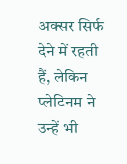अक्सर सिर्फ देने में रहती हैं, लेकिन प्लेटिनम ने उन्हें भी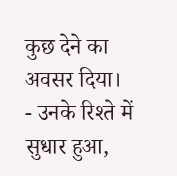कुछ देने का अवसर दिया।
- उनके रिश्ते में सुधार हुआ,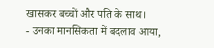खासकर बच्चों और पति के साथ।
- उनका मानसिकता में बदलाव आया,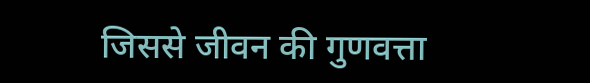जिससे जीवन की गुणवत्ता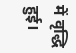में वृद्धि हुई।